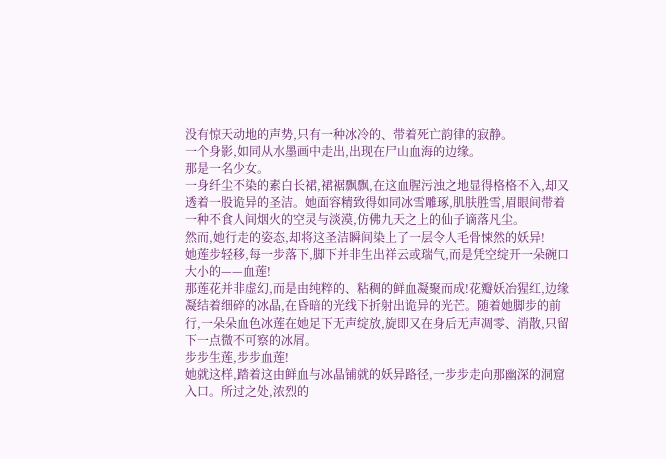没有惊天动地的声势,只有一种冰冷的、带着死亡韵律的寂静。
一个身影,如同从水墨画中走出,出现在尸山血海的边缘。
那是一名少女。
一身纤尘不染的素白长裙,裙裾飘飘,在这血腥污浊之地显得格格不入,却又透着一股诡异的圣洁。她面容精致得如同冰雪雕琢,肌肤胜雪,眉眼间带着一种不食人间烟火的空灵与淡漠,仿佛九天之上的仙子谪落凡尘。
然而,她行走的姿态,却将这圣洁瞬间染上了一层令人毛骨悚然的妖异!
她莲步轻移,每一步落下,脚下并非生出祥云或瑞气,而是凭空绽开一朵碗口大小的——血莲!
那莲花并非虚幻,而是由纯粹的、粘稠的鲜血凝聚而成!花瓣妖冶猩红,边缘凝结着细碎的冰晶,在昏暗的光线下折射出诡异的光芒。随着她脚步的前行,一朵朵血色冰莲在她足下无声绽放,旋即又在身后无声凋零、消散,只留下一点微不可察的冰屑。
步步生莲,步步血莲!
她就这样,踏着这由鲜血与冰晶铺就的妖异路径,一步步走向那幽深的洞窟入口。所过之处,浓烈的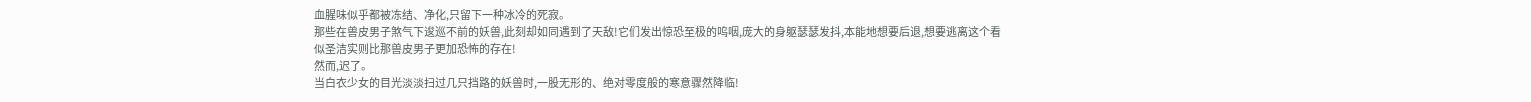血腥味似乎都被冻结、净化,只留下一种冰冷的死寂。
那些在兽皮男子煞气下逡巡不前的妖兽,此刻却如同遇到了天敌!它们发出惊恐至极的呜咽,庞大的身躯瑟瑟发抖,本能地想要后退,想要逃离这个看似圣洁实则比那兽皮男子更加恐怖的存在!
然而,迟了。
当白衣少女的目光淡淡扫过几只挡路的妖兽时,一股无形的、绝对零度般的寒意骤然降临!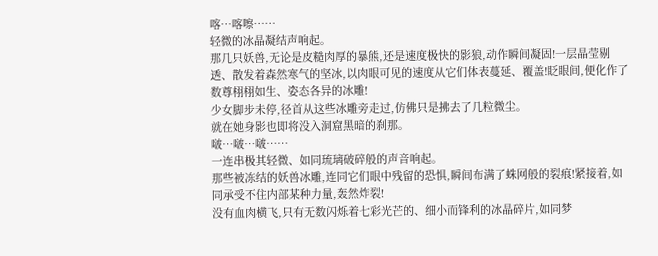喀…喀嚓……
轻微的冰晶凝结声响起。
那几只妖兽,无论是皮糙肉厚的暴熊,还是速度极快的影狼,动作瞬间凝固!一层晶莹剔透、散发着森然寒气的坚冰,以肉眼可见的速度从它们体表蔓延、覆盖!眨眼间,便化作了数尊栩栩如生、姿态各异的冰雕!
少女脚步未停,径首从这些冰雕旁走过,仿佛只是拂去了几粒微尘。
就在她身影也即将没入洞窟黑暗的刹那。
啵…啵…啵……
一连串极其轻微、如同琉璃破碎般的声音响起。
那些被冻结的妖兽冰雕,连同它们眼中残留的恐惧,瞬间布满了蛛网般的裂痕!紧接着,如同承受不住内部某种力量,轰然炸裂!
没有血肉横飞,只有无数闪烁着七彩光芒的、细小而锋利的冰晶碎片,如同梦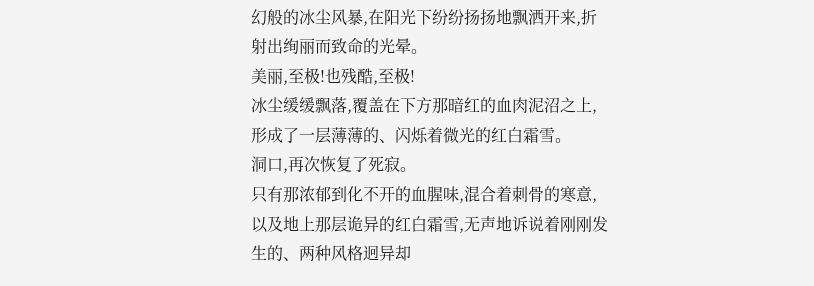幻般的冰尘风暴,在阳光下纷纷扬扬地飘洒开来,折射出绚丽而致命的光晕。
美丽,至极!也残酷,至极!
冰尘缓缓飘落,覆盖在下方那暗红的血肉泥沼之上,形成了一层薄薄的、闪烁着微光的红白霜雪。
洞口,再次恢复了死寂。
只有那浓郁到化不开的血腥味,混合着刺骨的寒意,以及地上那层诡异的红白霜雪,无声地诉说着刚刚发生的、两种风格迥异却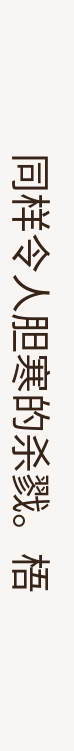同样令人胆寒的杀戮。梧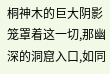桐神木的巨大阴影笼罩着这一切,那幽深的洞窟入口,如同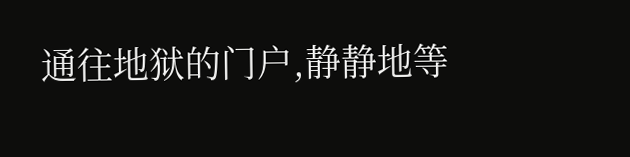通往地狱的门户,静静地等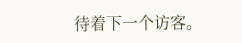待着下一个访客。